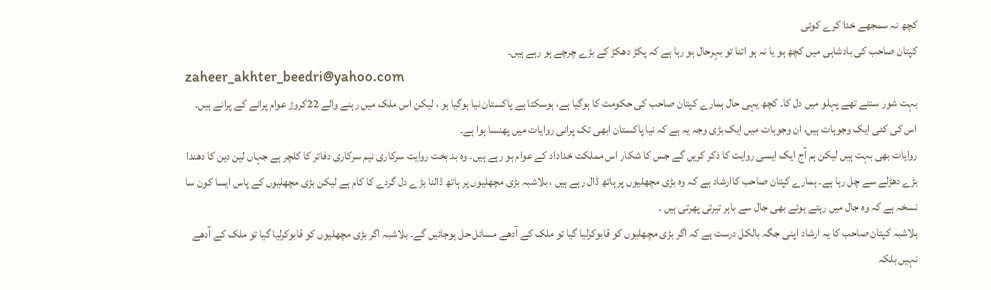کچھ نہ سمجھے خدا کرے کوئی
کپتان صاحب کی بادشاہی میں کچھ ہو یا نہ ہو اتنا تو بہرحال ہو رہا ہے کہ پکڑ دھکڑ کے بڑے چرچے ہو رہے ہیں۔
zaheer_akhter_beedri@yahoo.com
بہت شور سنتے تھے پہلو میں دل کا۔ کچھ یہی حال ہمارے کپتان صاحب کی حکومت کا ہوگیا ہے، ہوسکتا ہے پاکستان نیا ہوگیا ہو ، لیکن اس ملک میں رہنے والے 22کروڑ عوام پرانے کے پرانے ہیں۔ اس کی کئی ایک وجوہات ہیں، ان وجوہات میں ایک بڑی وجہ یہ ہے کہ نیا پاکستان ابھی تک پرانی روایات میں پھنسا ہوا ہے۔
روایات بھی بہت ہیں لیکن ہم آج ایک ایسی روایت کا ذکر کریں گے جس کا شکار اس مملکت خداداد کے عوام ہو رہے ہیں۔ وہ بد بخت روایت سرکاری نیم سرکاری دفاتر کا کلچر ہے جہاں لین دین کا دھندا بڑے دھڑلے سے چل رہا ہے۔ ہمارے کپتان صاحب کاارشاد ہے کہ وہ بڑی مچھلیوں پر ہاتھ ڈال رہے ہیں ، بلاشبہ بڑی مچھلیوں پر ہاتھ ڈالنا بڑے دل گردے کا کام ہے لیکن بڑی مچھلیوں کے پاس ایسا کون سا نسخہ ہے کہ وہ جال میں رہتے ہوئے بھی جال سے باہر تیرتی پھرتی ہیں ۔
بلاشبہ کپتان صاحب کا یہ ارشاد اپنی جگہ بالکل درست ہے کہ اگر بڑی مچھلیوں کو قابوکرلیا گیا تو ملک کے آدھے مسائل حل ہوجائیں گے۔ بلاشبہ اگر بڑی مچھلیوں کو قابوکرلیا گیا تو ملک کے آدھے نہیں بلکہ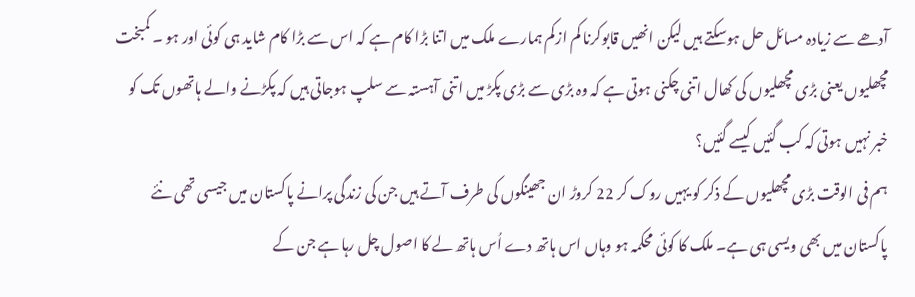آدھے سے زیادہ مسائل حل ہوسکتے ہیں لیکن انھیں قابوکرنا کم ازکم ہمارے ملک میں اتنا بڑا کام ہے کہ اس سے بڑا کام شاید ہی کوئی اور ہو ۔ کمبخت مچھلیوں یعنی بڑی مچھلیوں کی کھال اتنی چکنی ہوتی ہے کہ وہ بڑی سے بڑی پکڑ میں اتنی آہستہ سے سلپ ہوجاتی ہیں کہ پکڑنے والے ہاتھوں تک کو خبر نہیں ہوتی کہ کب گئیں کیسے گئیں؟
ہم فی الوقت بڑی مچھلیوں کے ذکر کو یہیں روک کر 22 کروڑ ان جھینگوں کی طرف آتے ہیں جن کی زندگی پرانے پاکستان میں جیسی تھی نئے پاکستان میں بھی ویسی ہی ہے۔ ملک کا کوئی محکمہ ہو وہاں اس ہاتھ دے اُس ہاتھ لے کا اصول چل رہا ہے جن کے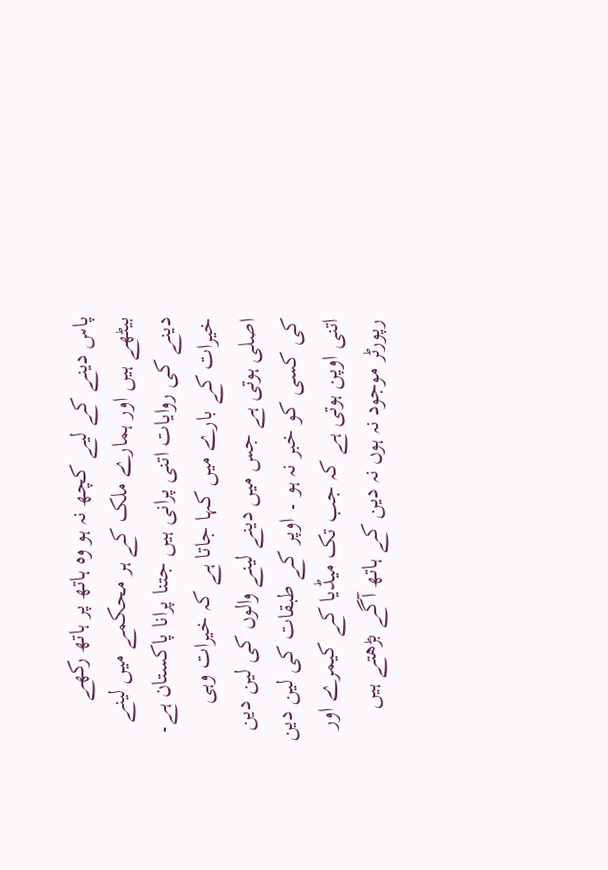پاس دینے کے لیے کچھ نہ ہو وہ ہاتھ پر ہاتھ رکھے بیٹھے ہیں اور ہمارے ملک کے ہر محکمے میں لینے دینے کی روایات اتنی پرانی ہیں جتنا پرانا پاکستان ہے۔
خیرات کے بارے میں کہا جاتا ہے کہ خیرات وہی اصلی ہوتی ہے جس میں دینے لینے والوں کی لین دین کی کسی کو خبر نہ ہو ۔ اوپر کے طبقات کی لین دین اتنی اوپن ہوتی ہے کہ جب تک میڈیا کے کیمرے اور رپورٹر موجود نہ ہوں نہ دین کے ہاتھ آگے بڑھتے ہیں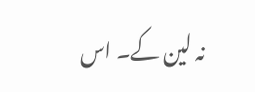نہ لین کے۔ اس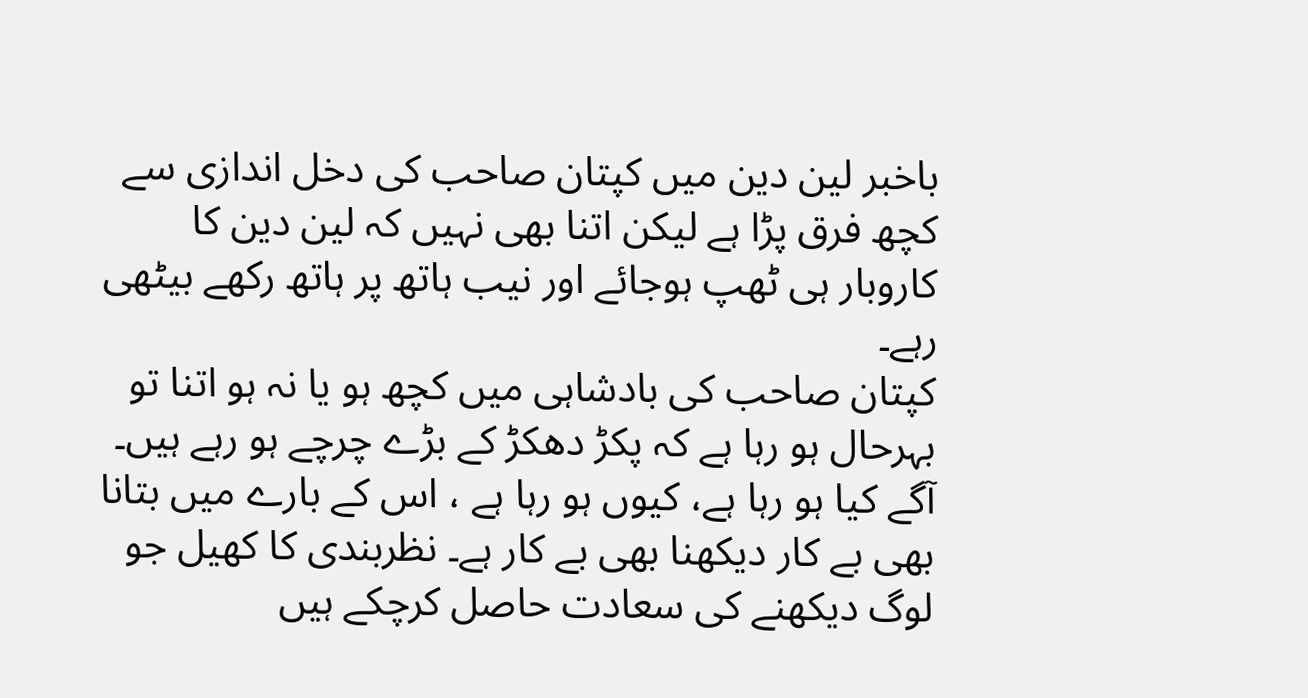باخبر لین دین میں کپتان صاحب کی دخل اندازی سے کچھ فرق پڑا ہے لیکن اتنا بھی نہیں کہ لین دین کا کاروبار ہی ٹھپ ہوجائے اور نیب ہاتھ پر ہاتھ رکھے بیٹھی رہے۔
کپتان صاحب کی بادشاہی میں کچھ ہو یا نہ ہو اتنا تو بہرحال ہو رہا ہے کہ پکڑ دھکڑ کے بڑے چرچے ہو رہے ہیں۔ آگے کیا ہو رہا ہے، کیوں ہو رہا ہے ، اس کے بارے میں بتانا بھی بے کار دیکھنا بھی بے کار ہے۔ نظربندی کا کھیل جو لوگ دیکھنے کی سعادت حاصل کرچکے ہیں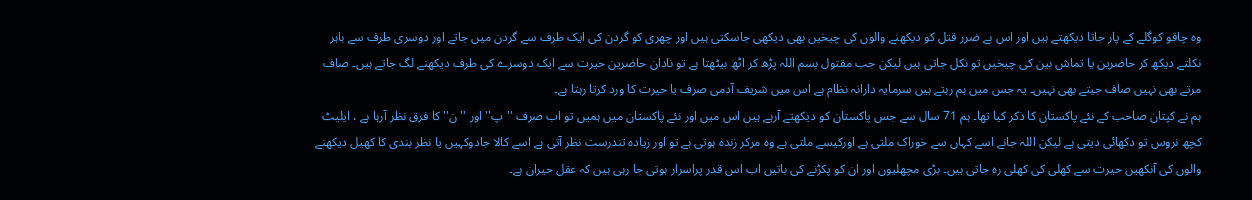وہ چاقو کوگلے کے پار جاتا دیکھتے ہیں اور اس بے ضرر قتل کو دیکھنے والوں کی چیخیں بھی دیکھی جاسکتی ہیں اور چھری کو گردن کی ایک طرف سے گردن میں جاتے اور دوسری طرف سے باہر نکلتے دیکھ کر حاضرین یا تماش بین کی چیخیں تو نکل جاتی ہیں لیکن جب مقتول بسم اللہ پڑھ کر اٹھ بیٹھتا ہے تو نادان حاضرین حیرت سے ایک دوسرے کی طرف دیکھنے لگ جاتے ہیں۔ صاف مرتے بھی نہیں صاف جیتے بھی نہیں۔ یہ جس میں ہم رہتے ہیں سرمایہ دارانہ نظام ہے اس میں شریف آدمی صرف یا حیرت کا ورد کرتا رہتا ہے۔
ہم نے کپتان صاحب کے نئے پاکستان کا ذکر کیا تھا۔ ہم 71 سال سے جس پاکستان کو دیکھتے آرہے ہیں اس میں اور نئے پاکستان میں ہمیں تو اب صرف ''پ'' اور ''ن'' کا فرق نظر آرہا ہے ، ایلیٹ کچھ نروس تو دکھائی دیتی ہے لیکن اللہ جانے اسے کہاں سے خوراک ملتی ہے اورکیسے ملتی ہے وہ مرکر زندہ ہوتی ہے تو اور زیادہ تندرست نظر آتی ہے اسے کالا جادوکہیں یا نظر بندی کا کھیل دیکھنے والوں کی آنکھیں حیرت سے کھلی کی کھلی رہ جاتی ہیں۔ بڑی مچھلیوں اور ان کو پکڑنے کی باتیں اب اس قدر پراسرار ہوتی جا رہی ہیں کہ عقل حیران ہے۔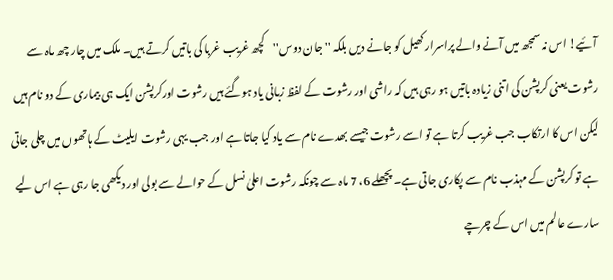آئیے! اس نہ سمجھ میں آنے والے پراسرار کھیل کو جانے دیں بلکہ ''جان دوس''کچھ غریب غربا کی باتیں کرتے ہیں۔ ملک میں چار چھ ماہ سے رشوت یعنی کرپشن کی اتنی زیادہ باتیں ہو رہی ہیں کہ راشی اور رشوت کے لفظ زبانی یاد ہوگئے ہیں رشوت اورکرپشن ایک ہی بیماری کے دو نام ہیں لیکن اس کا ارتکاب جب غریب کرتا ہے تو اسے رشوت جیسے بھدے نام سے یاد کیا جاتا ہے اور جب یہی رشوت ایلیٹ کے ہاتھوں میں چلی جاتی ہے تو کرپشن کے مہذب نام سے پکاری جاتی ہے۔ پچھلے 6، 7 ماہ سے چونکہ رشوت اعلیٰ نسل کے حوالے سے بولی اور دیکھی جا رہی ہے اس لیے سارے عالم میں اس کے چرچے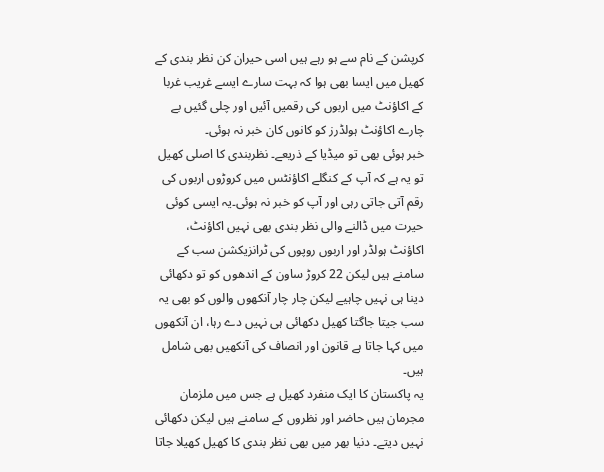کرپشن کے نام سے ہو رہے ہیں اسی حیران کن نظر بندی کے کھیل میں ایسا بھی ہوا کہ بہت سارے ایسے غریب غربا کے اکاؤنٹ میں اربوں کی رقمیں آئیں اور چلی گئیں بے چارے اکاؤنٹ ہولڈرز کو کانوں کان خبر نہ ہوئی۔
خبر ہوئی بھی تو میڈیا کے ذریعے۔ نظربندی کا اصلی کھیل تو یہ ہے کہ آپ کے کنگلے اکاؤنٹس میں کروڑوں اربوں کی رقم آتی جاتی رہی اور آپ کو خبر نہ ہوئی۔یہ ایسی کوئی حیرت میں ڈالنے والی نظر بندی بھی نہیں اکاؤنٹ، اکاؤنٹ ہولڈر اور اربوں روپوں کی ٹرانزیکشن سب کے سامنے ہیں لیکن 22 کروڑ ساون کے اندھوں کو تو دکھائی دینا ہی نہیں چاہیے لیکن چار چار آنکھوں والوں کو بھی یہ سب جیتا جاگتا کھیل دکھائی ہی نہیں دے رہا، ان آنکھوں میں کہا جاتا ہے قانون اور انصاف کی آنکھیں بھی شامل ہیں۔
یہ پاکستان کا ایک منفرد کھیل ہے جس میں ملزمان مجرمان ہیں حاضر اور نظروں کے سامنے ہیں لیکن دکھائی نہیں دیتے۔ دنیا بھر میں بھی نظر بندی کا کھیل کھیلا جاتا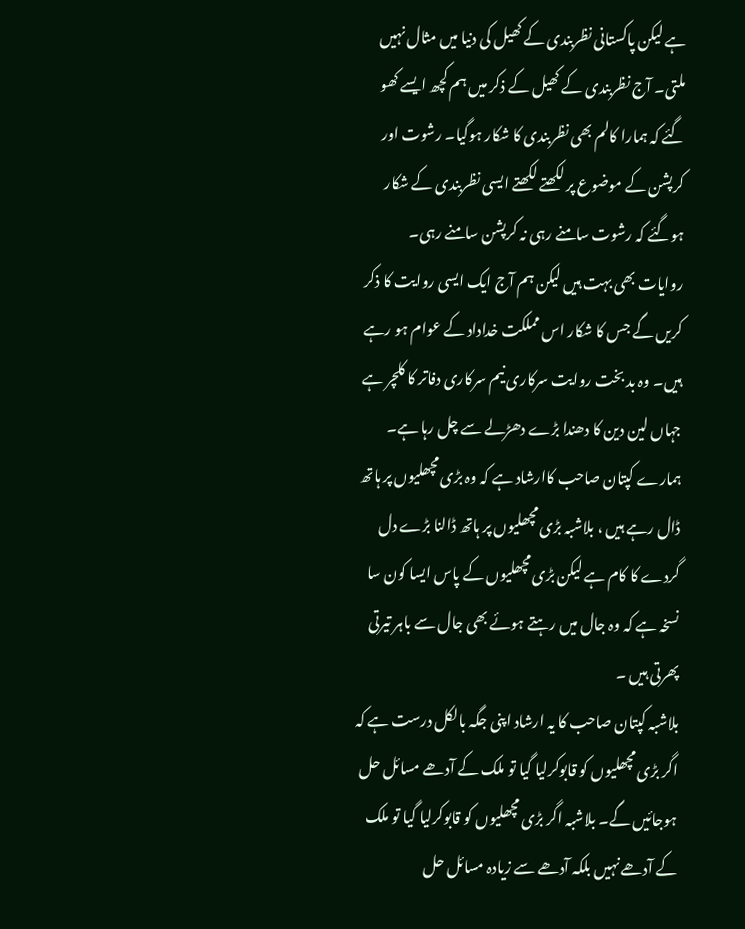ہے لیکن پاکستانی نظربندی کے کھیل کی دنیا میں مثال نہیں ملتی۔ آج نظربندی کے کھیل کے ذکر میں ہم کچھ ایسے کھو گئے کہ ہمارا کالم بھی نظربندی کا شکار ہوگیا۔ رشوت اور کرپشن کے موضوع پر لکھتے لکھتے ایسی نظربندی کے شکار ہوگئے کہ رشوت سامنے رہی نہ کرپشن سامنے رہی۔
روایات بھی بہت ہیں لیکن ہم آج ایک ایسی روایت کا ذکر کریں گے جس کا شکار اس مملکت خداداد کے عوام ہو رہے ہیں۔ وہ بد بخت روایت سرکاری نیم سرکاری دفاتر کا کلچر ہے جہاں لین دین کا دھندا بڑے دھڑلے سے چل رہا ہے۔ ہمارے کپتان صاحب کاارشاد ہے کہ وہ بڑی مچھلیوں پر ہاتھ ڈال رہے ہیں ، بلاشبہ بڑی مچھلیوں پر ہاتھ ڈالنا بڑے دل گردے کا کام ہے لیکن بڑی مچھلیوں کے پاس ایسا کون سا نسخہ ہے کہ وہ جال میں رہتے ہوئے بھی جال سے باہر تیرتی پھرتی ہیں ۔
بلاشبہ کپتان صاحب کا یہ ارشاد اپنی جگہ بالکل درست ہے کہ اگر بڑی مچھلیوں کو قابوکرلیا گیا تو ملک کے آدھے مسائل حل ہوجائیں گے۔ بلاشبہ اگر بڑی مچھلیوں کو قابوکرلیا گیا تو ملک کے آدھے نہیں بلکہ آدھے سے زیادہ مسائل حل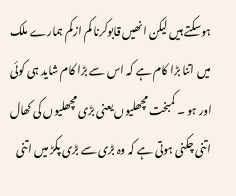ہوسکتے ہیں لیکن انھیں قابوکرنا کم ازکم ہمارے ملک میں اتنا بڑا کام ہے کہ اس سے بڑا کام شاید ہی کوئی اور ہو ۔ کمبخت مچھلیوں یعنی بڑی مچھلیوں کی کھال اتنی چکنی ہوتی ہے کہ وہ بڑی سے بڑی پکڑ میں اتنی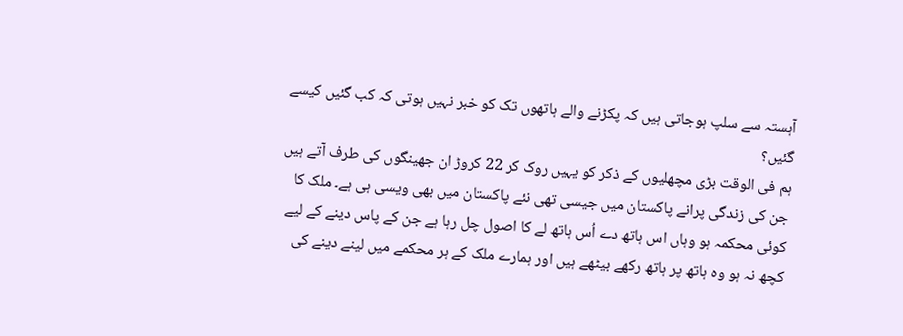آہستہ سے سلپ ہوجاتی ہیں کہ پکڑنے والے ہاتھوں تک کو خبر نہیں ہوتی کہ کب گئیں کیسے گئیں؟
ہم فی الوقت بڑی مچھلیوں کے ذکر کو یہیں روک کر 22 کروڑ ان جھینگوں کی طرف آتے ہیں جن کی زندگی پرانے پاکستان میں جیسی تھی نئے پاکستان میں بھی ویسی ہی ہے۔ ملک کا کوئی محکمہ ہو وہاں اس ہاتھ دے اُس ہاتھ لے کا اصول چل رہا ہے جن کے پاس دینے کے لیے کچھ نہ ہو وہ ہاتھ پر ہاتھ رکھے بیٹھے ہیں اور ہمارے ملک کے ہر محکمے میں لینے دینے کی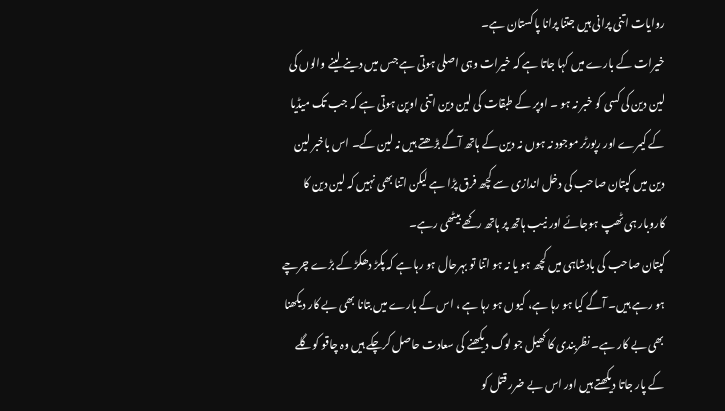روایات اتنی پرانی ہیں جتنا پرانا پاکستان ہے۔
خیرات کے بارے میں کہا جاتا ہے کہ خیرات وہی اصلی ہوتی ہے جس میں دینے لینے والوں کی لین دین کی کسی کو خبر نہ ہو ۔ اوپر کے طبقات کی لین دین اتنی اوپن ہوتی ہے کہ جب تک میڈیا کے کیمرے اور رپورٹر موجود نہ ہوں نہ دین کے ہاتھ آگے بڑھتے ہیں نہ لین کے۔ اس باخبر لین دین میں کپتان صاحب کی دخل اندازی سے کچھ فرق پڑا ہے لیکن اتنا بھی نہیں کہ لین دین کا کاروبار ہی ٹھپ ہوجائے اور نیب ہاتھ پر ہاتھ رکھے بیٹھی رہے۔
کپتان صاحب کی بادشاہی میں کچھ ہو یا نہ ہو اتنا تو بہرحال ہو رہا ہے کہ پکڑ دھکڑ کے بڑے چرچے ہو رہے ہیں۔ آگے کیا ہو رہا ہے، کیوں ہو رہا ہے ، اس کے بارے میں بتانا بھی بے کار دیکھنا بھی بے کار ہے۔ نظربندی کا کھیل جو لوگ دیکھنے کی سعادت حاصل کرچکے ہیں وہ چاقو کوگلے کے پار جاتا دیکھتے ہیں اور اس بے ضرر قتل کو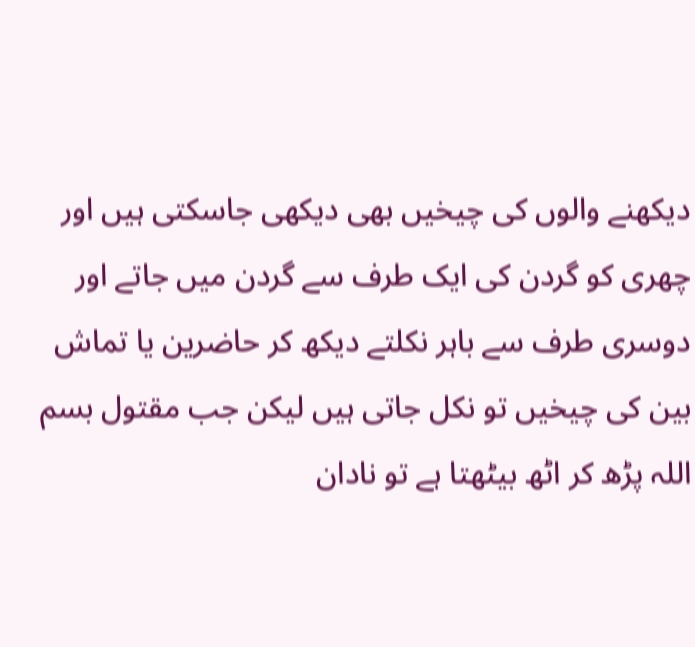دیکھنے والوں کی چیخیں بھی دیکھی جاسکتی ہیں اور چھری کو گردن کی ایک طرف سے گردن میں جاتے اور دوسری طرف سے باہر نکلتے دیکھ کر حاضرین یا تماش بین کی چیخیں تو نکل جاتی ہیں لیکن جب مقتول بسم اللہ پڑھ کر اٹھ بیٹھتا ہے تو نادان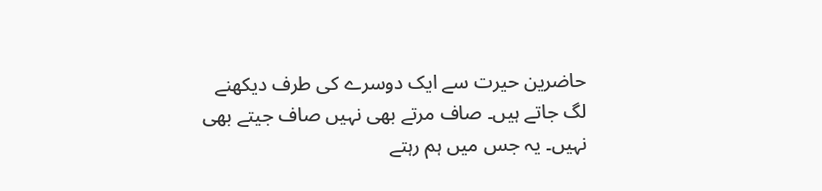حاضرین حیرت سے ایک دوسرے کی طرف دیکھنے لگ جاتے ہیں۔ صاف مرتے بھی نہیں صاف جیتے بھی نہیں۔ یہ جس میں ہم رہتے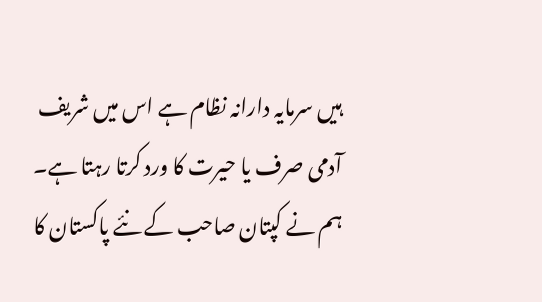ہیں سرمایہ دارانہ نظام ہے اس میں شریف آدمی صرف یا حیرت کا ورد کرتا رہتا ہے۔
ہم نے کپتان صاحب کے نئے پاکستان کا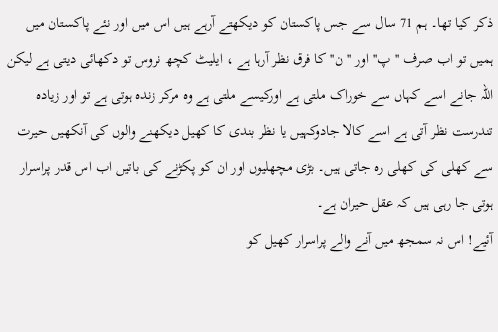ذکر کیا تھا۔ ہم 71 سال سے جس پاکستان کو دیکھتے آرہے ہیں اس میں اور نئے پاکستان میں ہمیں تو اب صرف ''پ'' اور ''ن'' کا فرق نظر آرہا ہے ، ایلیٹ کچھ نروس تو دکھائی دیتی ہے لیکن اللہ جانے اسے کہاں سے خوراک ملتی ہے اورکیسے ملتی ہے وہ مرکر زندہ ہوتی ہے تو اور زیادہ تندرست نظر آتی ہے اسے کالا جادوکہیں یا نظر بندی کا کھیل دیکھنے والوں کی آنکھیں حیرت سے کھلی کی کھلی رہ جاتی ہیں۔ بڑی مچھلیوں اور ان کو پکڑنے کی باتیں اب اس قدر پراسرار ہوتی جا رہی ہیں کہ عقل حیران ہے۔
آئیے! اس نہ سمجھ میں آنے والے پراسرار کھیل کو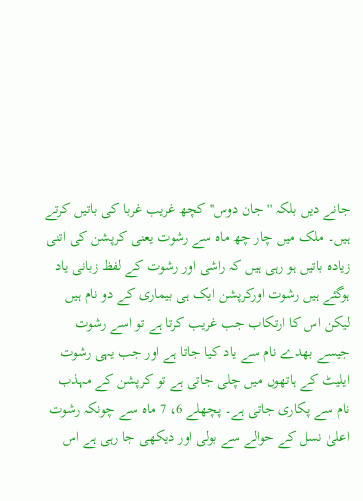جانے دیں بلکہ ''جان دوس''کچھ غریب غربا کی باتیں کرتے ہیں۔ ملک میں چار چھ ماہ سے رشوت یعنی کرپشن کی اتنی زیادہ باتیں ہو رہی ہیں کہ راشی اور رشوت کے لفظ زبانی یاد ہوگئے ہیں رشوت اورکرپشن ایک ہی بیماری کے دو نام ہیں لیکن اس کا ارتکاب جب غریب کرتا ہے تو اسے رشوت جیسے بھدے نام سے یاد کیا جاتا ہے اور جب یہی رشوت ایلیٹ کے ہاتھوں میں چلی جاتی ہے تو کرپشن کے مہذب نام سے پکاری جاتی ہے۔ پچھلے 6، 7 ماہ سے چونکہ رشوت اعلیٰ نسل کے حوالے سے بولی اور دیکھی جا رہی ہے اس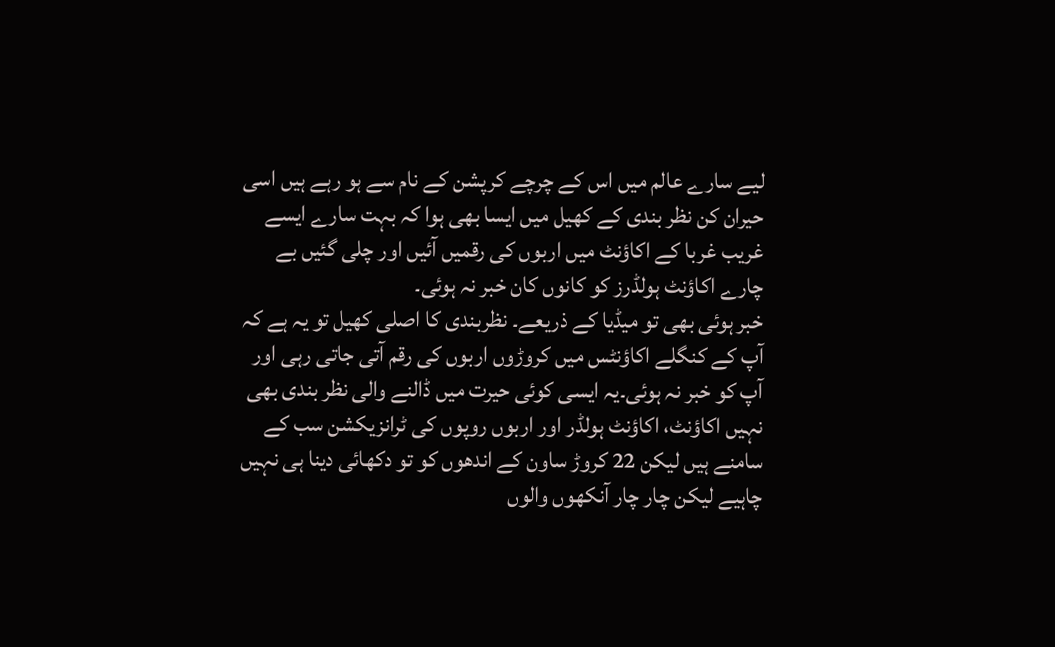لیے سارے عالم میں اس کے چرچے کرپشن کے نام سے ہو رہے ہیں اسی حیران کن نظر بندی کے کھیل میں ایسا بھی ہوا کہ بہت سارے ایسے غریب غربا کے اکاؤنٹ میں اربوں کی رقمیں آئیں اور چلی گئیں بے چارے اکاؤنٹ ہولڈرز کو کانوں کان خبر نہ ہوئی۔
خبر ہوئی بھی تو میڈیا کے ذریعے۔ نظربندی کا اصلی کھیل تو یہ ہے کہ آپ کے کنگلے اکاؤنٹس میں کروڑوں اربوں کی رقم آتی جاتی رہی اور آپ کو خبر نہ ہوئی۔یہ ایسی کوئی حیرت میں ڈالنے والی نظر بندی بھی نہیں اکاؤنٹ، اکاؤنٹ ہولڈر اور اربوں روپوں کی ٹرانزیکشن سب کے سامنے ہیں لیکن 22 کروڑ ساون کے اندھوں کو تو دکھائی دینا ہی نہیں چاہیے لیکن چار چار آنکھوں والوں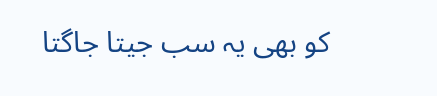کو بھی یہ سب جیتا جاگتا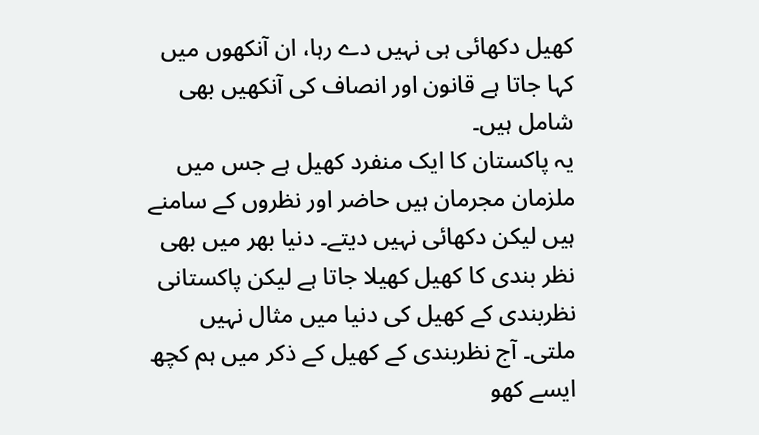کھیل دکھائی ہی نہیں دے رہا، ان آنکھوں میں کہا جاتا ہے قانون اور انصاف کی آنکھیں بھی شامل ہیں۔
یہ پاکستان کا ایک منفرد کھیل ہے جس میں ملزمان مجرمان ہیں حاضر اور نظروں کے سامنے ہیں لیکن دکھائی نہیں دیتے۔ دنیا بھر میں بھی نظر بندی کا کھیل کھیلا جاتا ہے لیکن پاکستانی نظربندی کے کھیل کی دنیا میں مثال نہیں ملتی۔ آج نظربندی کے کھیل کے ذکر میں ہم کچھ ایسے کھو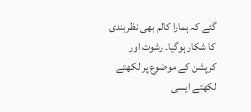گئے کہ ہمارا کالم بھی نظربندی کا شکار ہوگیا۔ رشوت اور کرپشن کے موضوع پر لکھتے لکھتے ایسی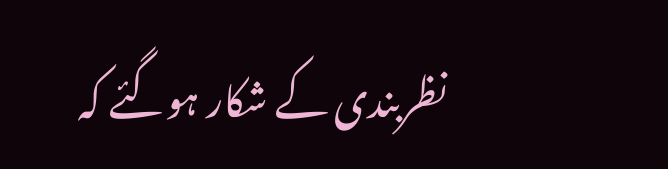نظربندی کے شکار ہوگئے کہ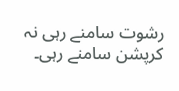رشوت سامنے رہی نہ کرپشن سامنے رہی۔